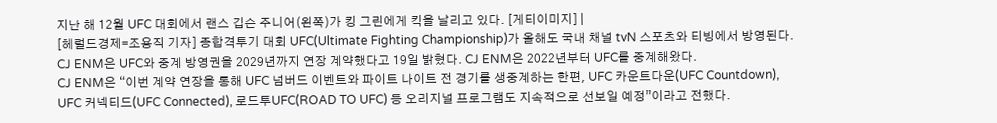지난 해 12월 UFC 대회에서 랜스 깁슨 주니어(왼쪽)가 킹 그린에게 킥을 날리고 있다. [게티이미지] |
[헤럴드경제=조용직 기자] 종합격투기 대회 UFC(Ultimate Fighting Championship)가 올해도 국내 채널 tvN 스포츠와 티빙에서 방영된다.
CJ ENM은 UFC와 중계 방영권을 2029년까지 연장 계약했다고 19일 밝혔다. CJ ENM은 2022년부터 UFC를 중계해왔다.
CJ ENM은 “이번 계약 연장을 통해 UFC 넘버드 이벤트와 파이트 나이트 전 경기를 생중계하는 한편, UFC 카운트다운(UFC Countdown), UFC 커넥티드(UFC Connected), 로드투UFC(ROAD TO UFC) 등 오리지널 프로그램도 지속적으로 선보일 예정”이라고 전했다.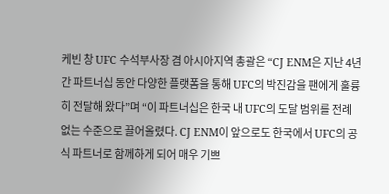케빈 창 UFC 수석부사장 겸 아시아지역 총괄은 “CJ ENM은 지난 4년 간 파트너십 동안 다양한 플랫폼을 통해 UFC의 박진감을 팬에게 훌륭히 전달해 왔다”며 “이 파트너십은 한국 내 UFC의 도달 범위를 전례 없는 수준으로 끌어올렸다. CJ ENM이 앞으로도 한국에서 UFC의 공식 파트너로 함께하게 되어 매우 기쁘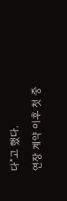다”고 했다.
연장 계약 이후 첫 중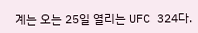계는 오는 25일 열리는 UFC 324다.